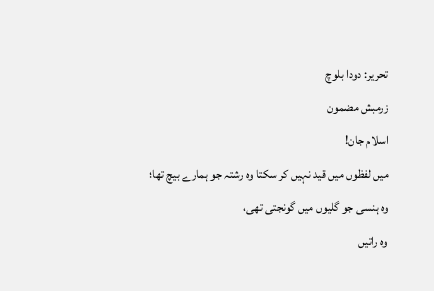تحریر: دودا بلوچ
زرمبش مضمون
اسلام جان!
میں لفظوں میں قید نہیں کر سکتا وہ رشتہ جو ہمارے بیچ تھا؛
وہ ہنسی جو گلیوں میں گونجتی تھی،
وہ راتیں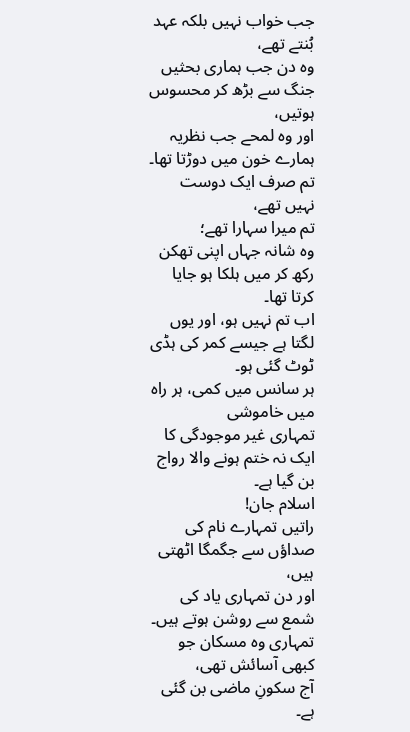جب خواب نہیں بلکہ عہد بُنتے تھے،
وہ دن جب ہماری بحثیں جنگ سے بڑھ کر محسوس ہوتیں،
اور وہ لمحے جب نظریہ ہمارے خون میں دوڑتا تھا۔
تم صرف ایک دوست نہیں تھے،
تم میرا سہارا تھے؛
وہ شانہ جہاں اپنی تھکن رکھ کر میں ہلکا ہو جایا کرتا تھا۔
اب تم نہیں ہو، اور یوں لگتا ہے جیسے کمر کی ہڈی ٹوٹ گئی ہو۔
ہر سانس میں کمی، ہر راہ میں خاموشی
تمہاری غیر موجودگی کا ایک نہ ختم ہونے والا رواج بن گیا ہے۔
اسلام جان!
راتیں تمہارے نام کی صداؤں سے جگمگا اٹھتی ہیں،
اور دن تمہاری یاد کی شمع سے روشن ہوتے ہیں۔
تمہاری وہ مسکان جو کبھی آسائش تھی،
آج سکونِ ماضی بن گئی ہے۔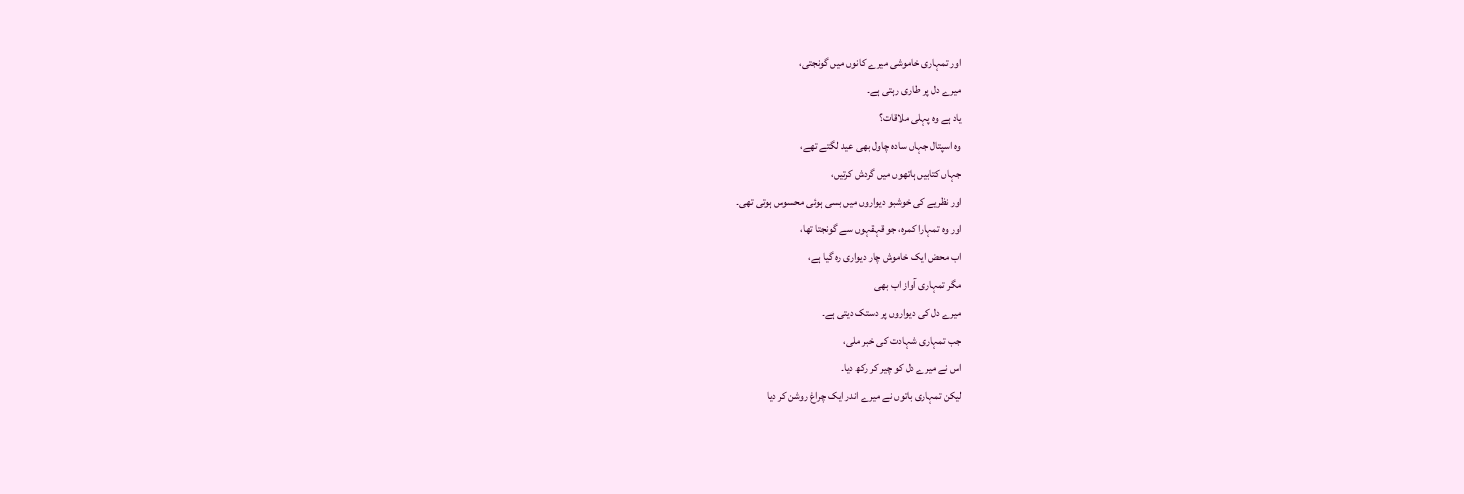اور تمہاری خاموشی میرے کانوں میں گونجتی،
میرے دل پر طاری رہتی ہے۔
یاد ہے وہ پہلی ملاقات؟
وہ اسپتال جہاں سادہ چاول بھی عید لگتے تھے،
جہاں کتابیں ہاتھوں میں گردش کرتیں،
اور نظریے کی خوشبو دیواروں میں بسی ہوئی محسوس ہوتی تھی۔
اور وہ تمہارا کمرہ، جو قہقہوں سے گونجتا تھا،
اب محض ایک خاموش چار دیواری رہ گیا ہے،
مگر تمہاری آواز اب بھی
میرے دل کی دیواروں پر دستک دیتی ہے۔
جب تمہاری شہادت کی خبر ملی،
اس نے میرے دل کو چیر کر رکھ دیا۔
لیکن تمہاری باتوں نے میرے اندر ایک چراغ روشن کر دیا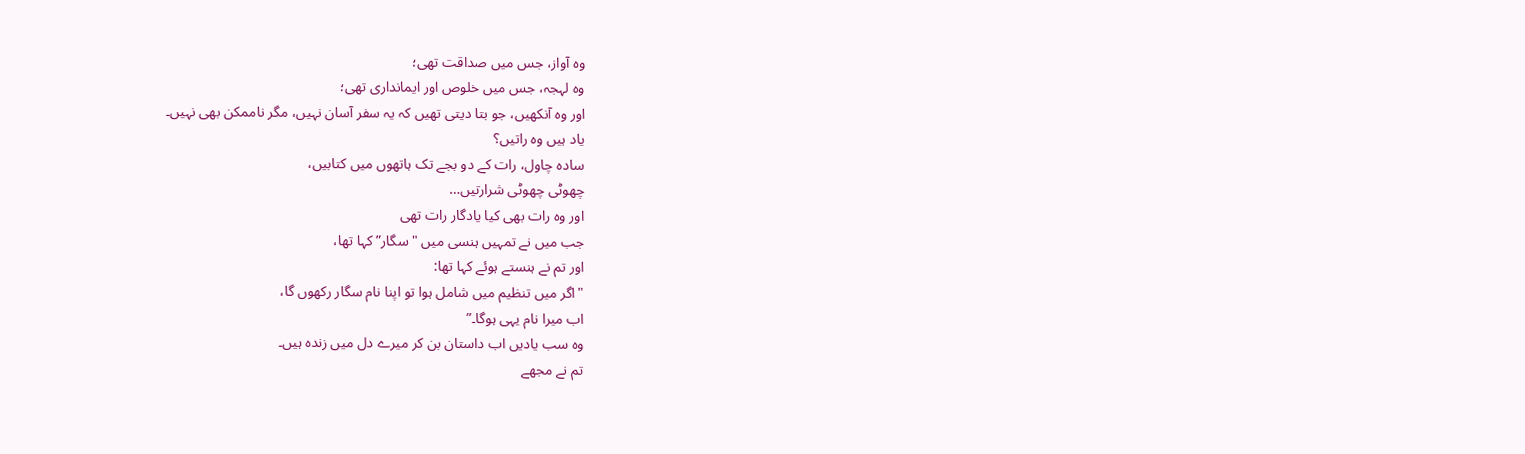وہ آواز، جس میں صداقت تھی؛
وہ لہجہ، جس میں خلوص اور ایمانداری تھی؛
اور وہ آنکھیں، جو بتا دیتی تھیں کہ یہ سفر آسان نہیں، مگر ناممکن بھی نہیں۔
یاد ہیں وہ راتیں؟
سادہ چاول، رات کے دو بجے تک ہاتھوں میں کتابیں،
چھوٹی چھوٹی شرارتیں…
اور وہ رات بھی کیا یادگار رات تھی
جب میں نے تمہیں ہنسی میں "سگار” کہا تھا،
اور تم نے ہنستے ہوئے کہا تھا:
"اگر میں تنظیم میں شامل ہوا تو اپنا نام سگار رکھوں گا،
اب میرا نام یہی ہوگا۔”
وہ سب یادیں اب داستان بن کر میرے دل میں زندہ ہیں۔
تم نے مجھے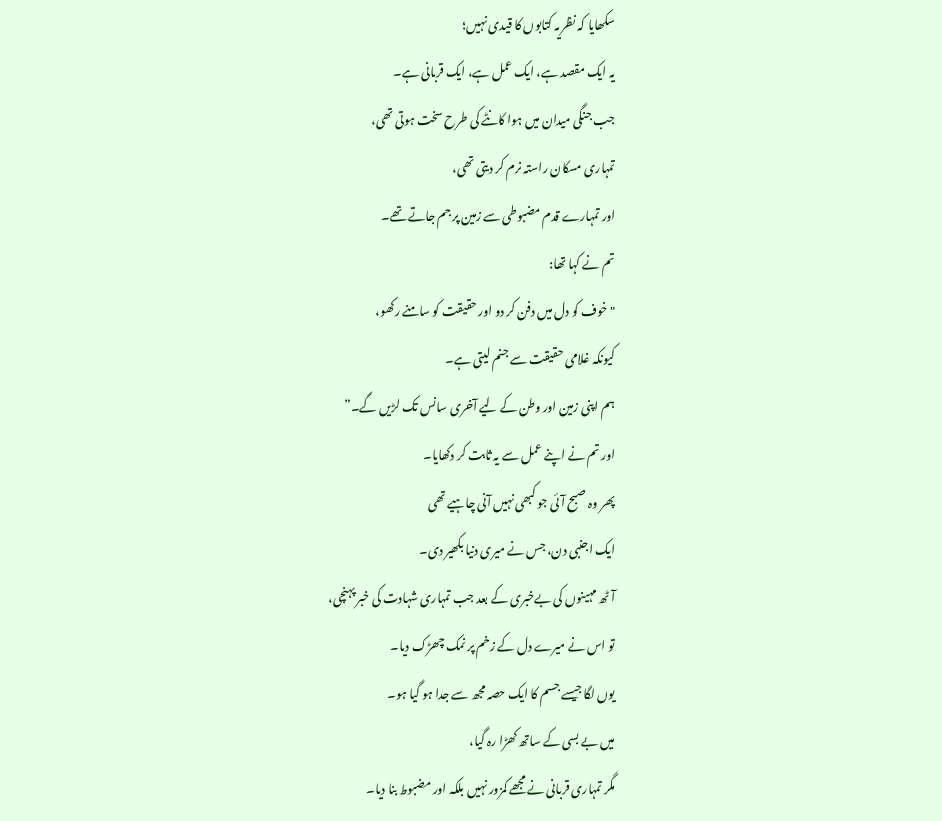سکھایا کہ نظریہ کتابوں کا قیدی نہیں؛
یہ ایک مقصد ہے، ایک عمل ہے، ایک قربانی ہے۔
جب جنگی میدان میں ہوا کانٹے کی طرح سخت ہوتی تھی،
تمہاری مسکان راستہ نرم کر دیتی تھی،
اور تمہارے قدم مضبوطی سے زمین پر جم جاتے تھے۔
تم نے کہا تھا:
"خوف کو دل میں دفن کر دو اور حقیقت کو سامنے رکھو،
کیونکہ غلامی حقیقت سے جنم لیتی ہے۔
ہم اپنی زمین اور وطن کے لیے آخری سانس تک لڑیں گے۔”
اور تم نے اپنے عمل سے یہ ثابت کر دکھایا۔
پھر وہ صبح آئی جو کبھی نہیں آنی چاہیے تھی
ایک اجنبی دن، جس نے میری دنیا بکھیر دی۔
آٹھ مہینوں کی بےخبری کے بعد جب تمہاری شہادت کی خبر پہنچی،
تو اس نے میرے دل کے زخم پر نمک چھڑک دیا۔
یوں لگا جیسے جسم کا ایک حصہ مجھ سے جدا ہو گیا ہو۔
میں بے بسی کے ساتھ کھڑا رہ گیا،
مگر تمہاری قربانی نے مجھے کمزور نہیں بلکہ اور مضبوط بنا دیا۔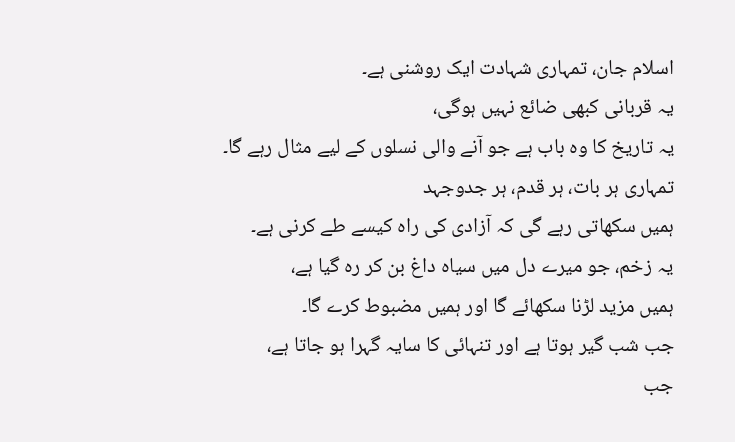اسلام جان، تمہاری شہادت ایک روشنی ہے۔
یہ قربانی کبھی ضائع نہیں ہوگی،
یہ تاریخ کا وہ باب ہے جو آنے والی نسلوں کے لیے مثال رہے گا۔
تمہاری ہر بات، ہر قدم، ہر جدوجہد
ہمیں سکھاتی رہے گی کہ آزادی کی راہ کیسے طے کرنی ہے۔
یہ زخم، جو میرے دل میں سیاہ داغ بن کر رہ گیا ہے،
ہمیں مزید لڑنا سکھائے گا اور ہمیں مضبوط کرے گا۔
جب شب گیر ہوتا ہے اور تنہائی کا سایہ گہرا ہو جاتا ہے،
جب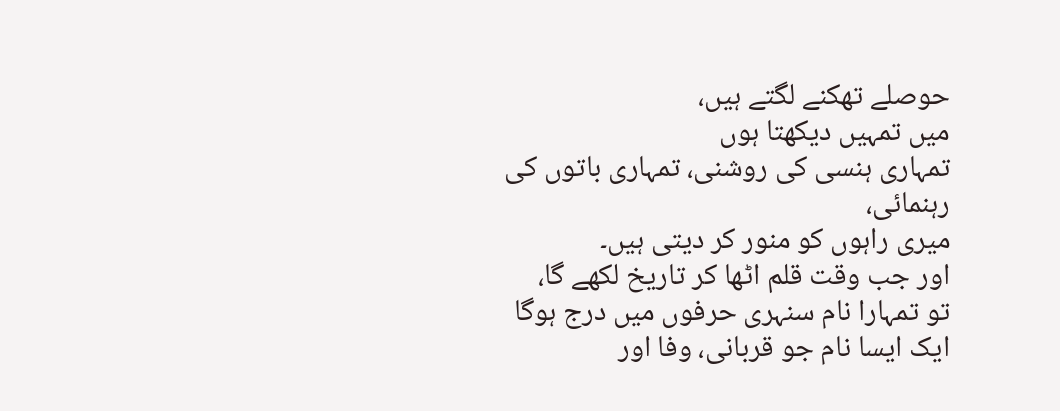حوصلے تھکنے لگتے ہیں،
میں تمہیں دیکھتا ہوں
تمہاری ہنسی کی روشنی، تمہاری باتوں کی رہنمائی،
میری راہوں کو منور کر دیتی ہیں۔
اور جب وقت قلم اٹھا کر تاریخ لکھے گا،
تو تمہارا نام سنہری حرفوں میں درج ہوگا
ایک ایسا نام جو قربانی، وفا اور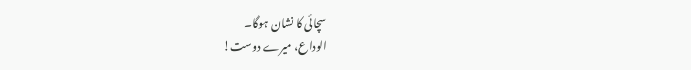سچائی کا نشان ہوگا۔
الوداع، میرے دوست!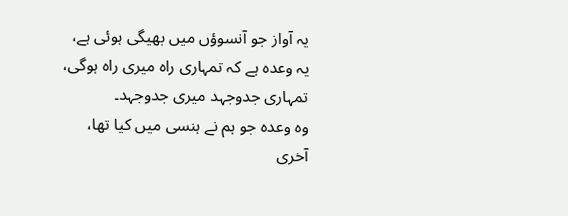یہ آواز جو آنسوؤں میں بھیگی ہوئی ہے،
یہ وعدہ ہے کہ تمہاری راہ میری راہ ہوگی،
تمہاری جدوجہد میری جدوجہد۔
وہ وعدہ جو ہم نے ہنسی میں کیا تھا،
آخری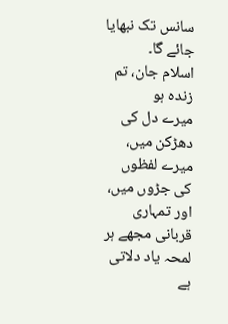سانس تک نبھایا جائے گا۔
اسلام جان، تم زندہ ہو
میرے دل کی دھڑکن میں،
میرے لفظوں کی جڑوں میں،
اور تمہاری قربانی مجھے ہر لمحہ یاد دلاتی ہے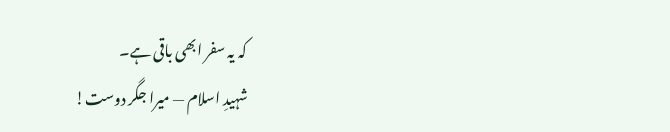کہ یہ سفر ابھی باقی ہے۔
شہیدِ اسلام — میرا جگر دوست!